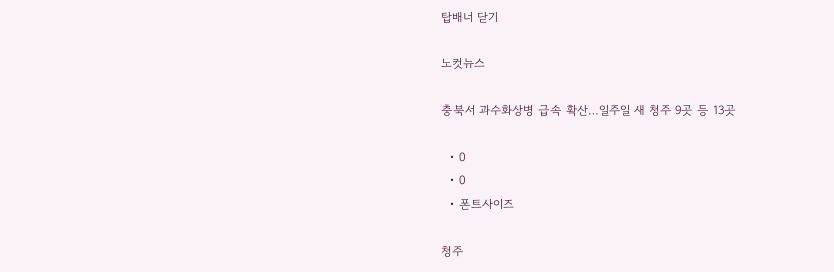탑배너 닫기

노컷뉴스

충북서 과수화상병 급속 확산…일주일 새 청주 9곳 등 13곳

  • 0
  • 0
  • 폰트사이즈

청주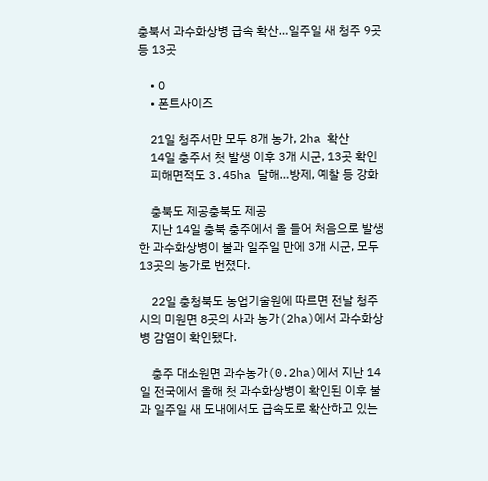충북서 과수화상병 급속 확산…일주일 새 청주 9곳 등 13곳

    • 0
    • 폰트사이즈

    21일 청주서만 모두 8개 농가, 2ha 확산
    14일 충주서 첫 발생 이후 3개 시군, 13곳 확인
    피해면적도 3.45ha 달해…방제, 예찰 등 강화

    충북도 제공충북도 제공
    지난 14일 충북 충주에서 올 들어 처음으로 발생한 과수화상병이 불과 일주일 만에 3개 시군, 모두 13곳의 농가로 번졌다.

    22일 충청북도 농업기술원에 따르면 전날 청주시의 미원면 8곳의 사과 농가(2ha)에서 과수화상병 감염이 확인됐다.

    충주 대소원면 과수농가(0.2ha)에서 지난 14일 전국에서 올해 첫 과수화상병이 확인된 이후 불과 일주일 새 도내에서도 급속도로 확산하고 있는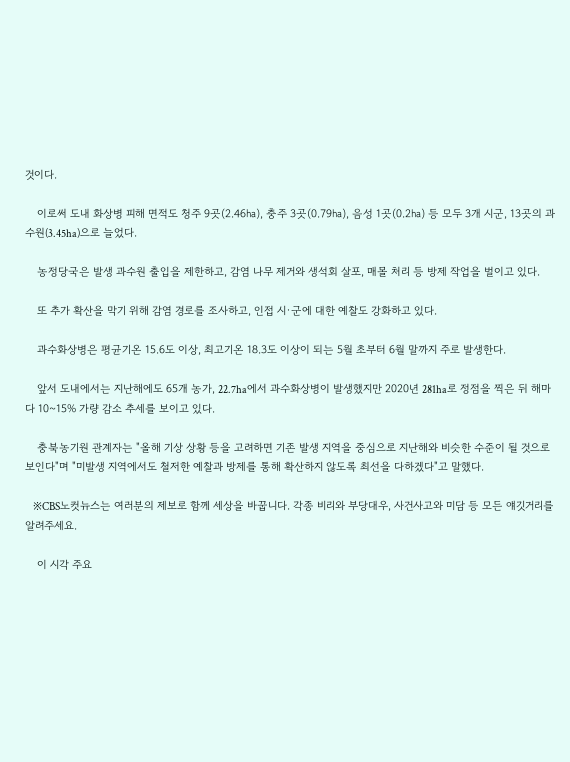것이다.

    이로써 도내 화상병 피해 면적도 청주 9곳(2.46㏊), 충주 3곳(0.79㏊), 음성 1곳(0.2㏊) 등 모두 3개 시군, 13곳의 과수원(3.45ha)으로 늘었다.

    농정당국은 발생 과수원 출입을 제한하고, 감염 나무 제거와 생석회 살포, 매몰 처리 등 방제 작업을 벌이고 있다.

    또 추가 확산을 막기 위해 감염 경로를 조사하고, 인접 시·군에 대한 예찰도 강화하고 있다.

    과수화상병은 평균기온 15.6도 이상, 최고기온 18.3도 이상이 되는 5월 초부터 6월 말까지 주로 발생한다.

    앞서 도내에서는 지난해에도 65개 농가, 22.7ha에서 과수화상병이 발생했지만 2020년 281ha로 정점을 찍은 뒤 해마다 10~15% 가량 감소 추세를 보이고 있다.

    충북농기원 관계자는 "올해 기상 상황 등을 고려하면 기존 발생 지역을 중심으로 지난해와 비슷한 수준이 될 것으로 보인다"며 "미발생 지역에서도 철저한 예찰과 방제를 통해 확산하지 않도록 최선을 다하겠다"고 말했다.

    ※CBS노컷뉴스는 여러분의 제보로 함께 세상을 바꿉니다. 각종 비리와 부당대우, 사건사고와 미담 등 모든 얘깃거리를 알려주세요.

    이 시각 주요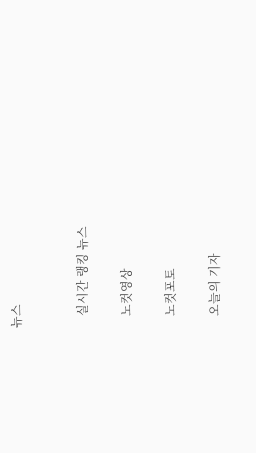뉴스


    실시간 랭킹 뉴스

    노컷영상

    노컷포토

    오늘의 기자